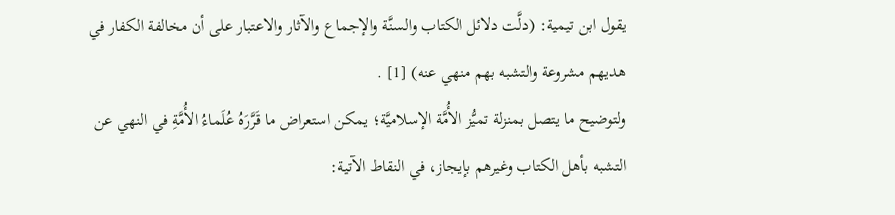يقول ابن تيمية: (دلَّت دلائل الكتاب والسنَّة والإجماع والآثار والاعتبار على أن مخالفة الكفار في هديهم مشروعة والتشبه بهم منهي عنه) [1] .
ولتوضيح ما يتصل بمنزلة تميُّز الأُمَّة الإسلاميَّة؛ يمكن استعراض ما قَرَّرَهُ عُلَماءُ الأُمَّةِ في النهي عن التشبه بأهل الكتاب وغيرهم بإيجاز، في النقاط الآتية: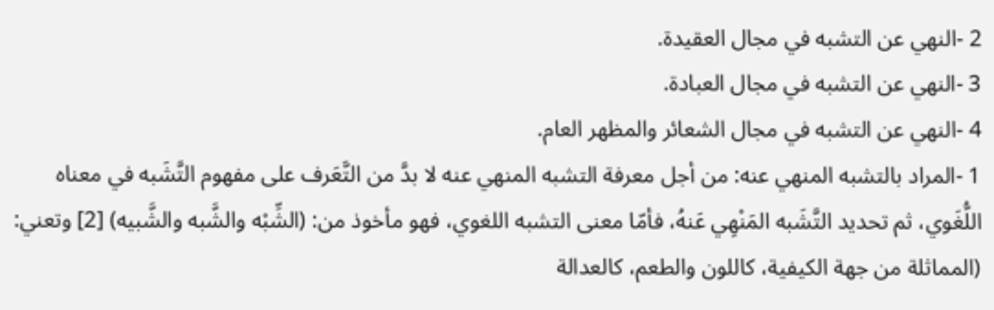2 -النهي عن التشبه في مجال العقيدة.
3 -النهي عن التشبه في مجال العبادة.
4 -النهي عن التشبه في مجال الشعائر والمظهر العام.
1 -المراد بالتشبه المنهي عنه: من أجل معرفة التشبه المنهي عنه لا بدَّ من التَّعَرف على مفهوم التَّشَبه في معناه اللُّغَوي، ثم تحديد التَّشَبه المَنْهِي عَنهُ، فأمّا معنى التشبه اللغوي، فهو مأخوذ من: (الشِّبْه والشَّبه والشَّبيه) [2] وتعني: (المماثلة من جهة الكيفية، كاللون والطعم، كالعدالة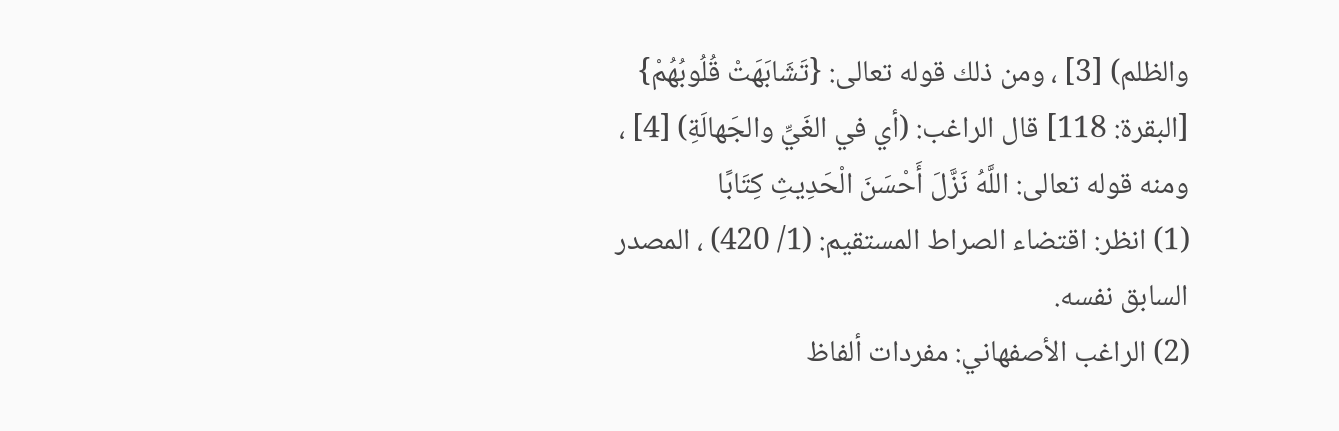والظلم) [3] ، ومن ذلك قوله تعالى: {تَشَابَهَتْ قُلُوبُهُمْ} [البقرة: 118] قال الراغب: (أي في الغَيِّ والجَهالَةِ) [4] ، ومنه قوله تعالى: اللَّهُ نَزَّلَ أَحْسَنَ الْحَدِيثِ كِتَابًا
(1) انظر: اقتضاء الصراط المستقيم: (1/ 420) ، المصدر السابق نفسه.
(2) الراغب الأصفهاني: مفردات ألفاظ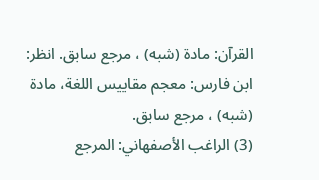القرآن: مادة (شبه) ، مرجع سابق. انظر: ابن فارس: معجم مقاييس اللغة، مادة (شبه) ، مرجع سابق.
(3) الراغب الأصفهاني: المرجع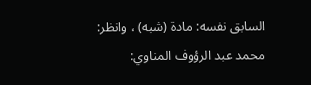السابق نفسه: مادة (شبه) ، وانظر: محمد عبد الرؤوف المناوي: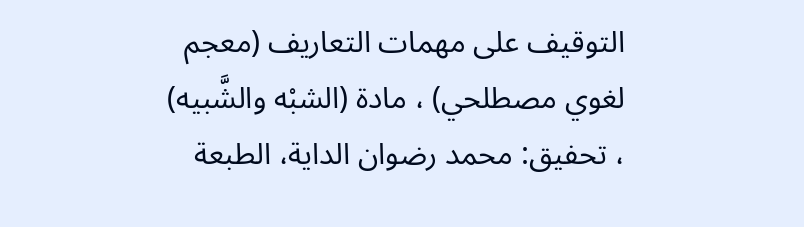التوقيف على مهمات التعاريف (معجم لغوي مصطلحي) ، مادة (الشبْه والشَّبيه) ، تحفيق: محمد رضوان الداية، الطبعة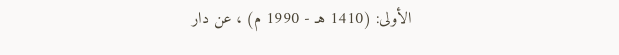الأولى: (1410 هـ - 1990 م) ، عن دار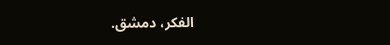الفكر، دمشق.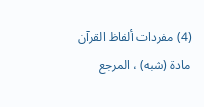(4) مفردات ألفاظ القرآن مادة (شبه) ، المرجع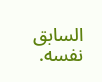السابق نفسه.